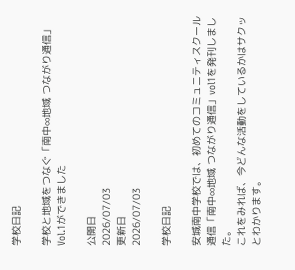学校日記

学校と地域をつなぐ「南中∞地域 つながり通信」Vol.1ができました

公開日
2026/07/03
更新日
2026/07/03

学校日記

安城南中学校では、初めてのコミュニティスクール通信「南中∞地域 つながり通信」vol1を発刊しました。
これをみれば、今どんな活動をしているかはサクッとわかります。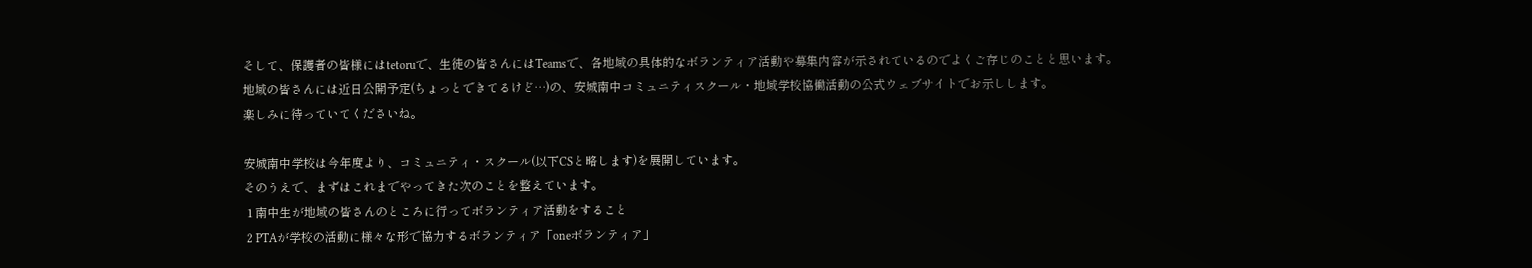そして、保護者の皆様にはtetoruで、生徒の皆さんにはTeamsで、各地域の具体的なボランティア活動や募集内容が示されているのでよくご存じのことと思います。
地域の皆さんには近日公開予定(ちょっとできてるけど…)の、安城南中コミュニティスクール・地域学校協働活動の公式ウェブサイトでお示しします。
楽しみに待っていてくださいね。

安城南中学校は今年度より、コミュニティ・スクール(以下CSと略します)を展開しています。
そのうえで、まずはこれまでやってきた次のことを整えています。
 1 南中生が地域の皆さんのところに行ってボランティア活動をすること
 2 PTAが学校の活動に様々な形で協力するボランティア「oneボランティア」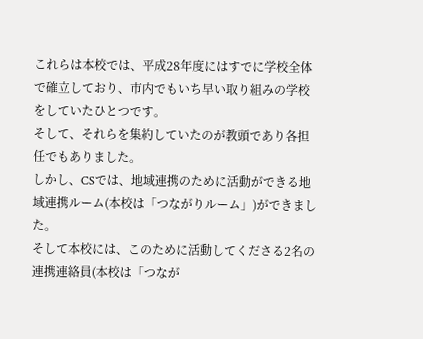これらは本校では、平成28年度にはすでに学校全体で確立しており、市内でもいち早い取り組みの学校をしていたひとつです。
そして、それらを集約していたのが教頭であり各担任でもありました。
しかし、CSでは、地域連携のために活動ができる地域連携ルーム(本校は「つながりルーム」)ができました。
そして本校には、このために活動してくださる2名の連携連絡員(本校は「つなが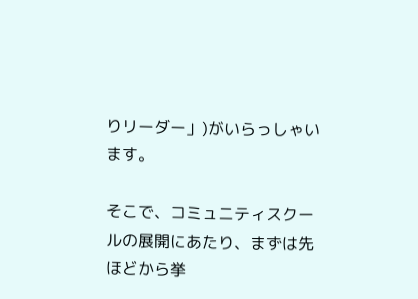りリーダー」)がいらっしゃいます。

そこで、コミュニティスクールの展開にあたり、まずは先ほどから挙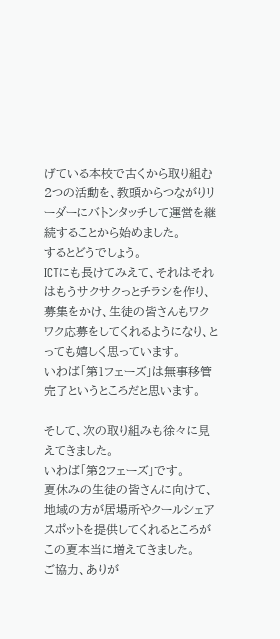げている本校で古くから取り組む2つの活動を、教頭からつながりリーダーにバトンタッチして運営を継続することから始めました。
するとどうでしょう。
ICTにも長けてみえて、それはそれはもうサクサクっとチラシを作り、募集をかけ、生徒の皆さんもワクワク応募をしてくれるようになり、とっても嬉しく思っています。
いわば「第1フェーズ」は無事移管完了というところだと思います。

そして、次の取り組みも徐々に見えてきました。
いわば「第2フェーズ」です。
夏休みの生徒の皆さんに向けて、地域の方が居場所やクールシェアスポットを提供してくれるところがこの夏本当に増えてきました。
ご協力、ありが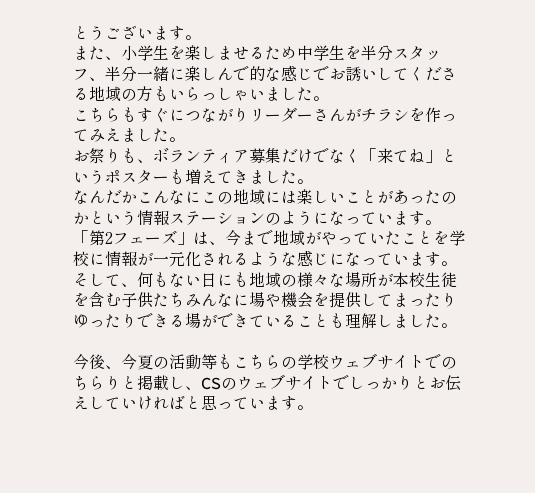とうございます。
また、小学生を楽しませるため中学生を半分スタッフ、半分一緒に楽しんで的な感じでお誘いしてくださる地域の方もいらっしゃいました。
こちらもすぐにつながりリーダーさんがチラシを作ってみえました。
お祭りも、ボランティア募集だけでなく「来てね」というポスターも増えてきました。
なんだかこんなにこの地域には楽しいことがあったのかという情報ステーションのようになっています。
「第2フェーズ」は、今まで地域がやっていたことを学校に情報が一元化されるような感じになっています。
そして、何もない日にも地域の様々な場所が本校生徒を含む子供たちみんなに場や機会を提供してまったりゆったりできる場ができていることも理解しました。

今後、今夏の活動等もこちらの学校ウェブサイトでのちらりと掲載し、CSのウェブサイトでしっかりとお伝えしていければと思っています。